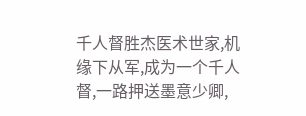千人督胜杰医术世家,机缘下从军,成为一个千人督,一路押送墨意少卿,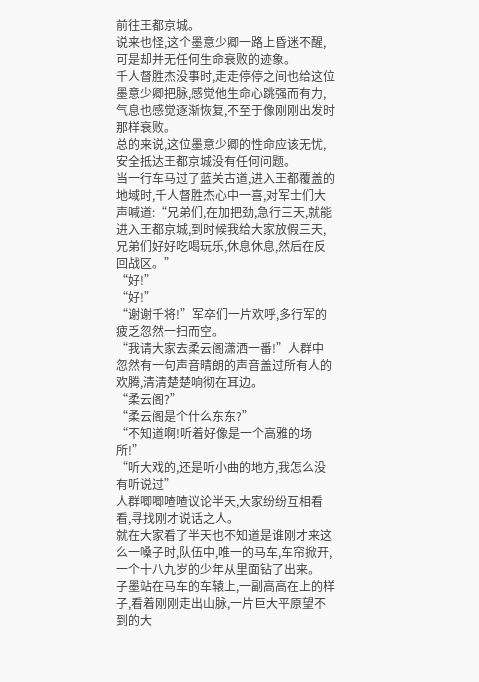前往王都京城。
说来也怪,这个墨意少卿一路上昏迷不醒,可是却并无任何生命衰败的迹象。
千人督胜杰没事时,走走停停之间也给这位墨意少卿把脉,感觉他生命心跳强而有力,气息也感觉逐渐恢复,不至于像刚刚出发时那样衰败。
总的来说,这位墨意少卿的性命应该无忧,安全抵达王都京城没有任何问题。
当一行车马过了蓝关古道,进入王都覆盖的地域时,千人督胜杰心中一喜,对军士们大声喊道:“兄弟们,在加把劲,急行三天,就能进入王都京城,到时候我给大家放假三天,兄弟们好好吃喝玩乐,休息休息,然后在反回战区。”
“好!”
“好!”
“谢谢千将!”军卒们一片欢呼,多行军的疲乏忽然一扫而空。
“我请大家去柔云阁潇洒一番!”人群中忽然有一句声音晴朗的声音盖过所有人的欢腾,清清楚楚响彻在耳边。
“柔云阁?”
“柔云阁是个什么东东?”
“不知道啊!听着好像是一个高雅的场所!”
“听大戏的,还是听小曲的地方,我怎么没有听说过”
人群唧唧喳喳议论半天,大家纷纷互相看看,寻找刚才说话之人。
就在大家看了半天也不知道是谁刚才来这么一嗓子时,队伍中,唯一的马车,车帘掀开,一个十八九岁的少年从里面钻了出来。
子墨站在马车的车辕上,一副高高在上的样子,看着刚刚走出山脉,一片巨大平原望不到的大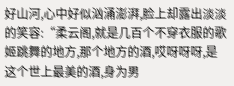好山河,心中好似汹涌澎湃,脸上却露出淡淡的笑容:“柔云阁,就是几百个不穿衣服的歌姬跳舞的地方,那个地方的酒,哎呀呀呀,是这个世上最美的酒,身为男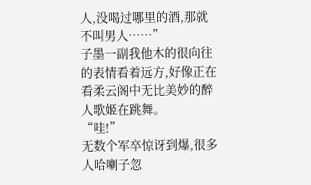人,没喝过哪里的酒,那就不叫男人……”
子墨一副我他木的很向往的表情看着远方,好像正在看柔云阁中无比美妙的醉人歌姬在跳舞。
“哇!”
无数个军卒惊讶到爆,很多人哈喇子忽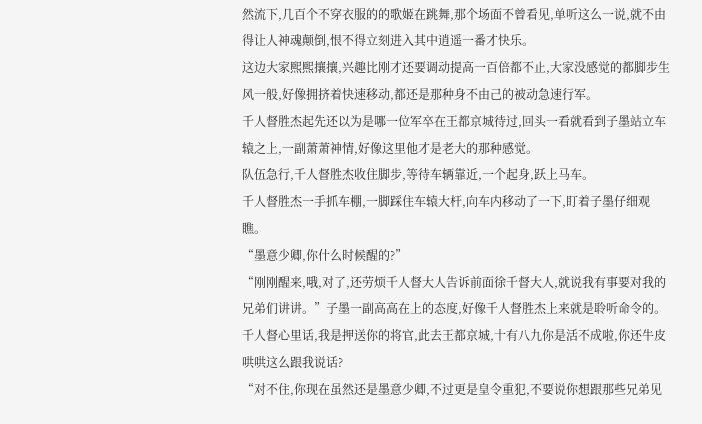然流下,几百个不穿衣服的的歌姬在跳舞,那个场面不曾看见,单听这么一说,就不由得让人神魂颠倒,恨不得立刻进入其中逍遥一番才快乐。
这边大家熙熙攘攘,兴趣比刚才还要调动提高一百倍都不止,大家没感觉的都脚步生风一般,好像拥挤着快速移动,都还是那种身不由己的被动急速行军。
千人督胜杰起先还以为是哪一位军卒在王都京城待过,回头一看就看到子墨站立车辕之上,一副萧萧神情,好像这里他才是老大的那种感觉。
队伍急行,千人督胜杰收住脚步,等待车辆靠近,一个起身,跃上马车。
千人督胜杰一手抓车棚,一脚踩住车辕大杆,向车内移动了一下,盯着子墨仔细观瞧。
“墨意少卿,你什么时候醒的?”
“刚刚醒来,哦,对了,还劳烦千人督大人告诉前面徐千督大人,就说我有事要对我的兄弟们讲讲。”子墨一副高高在上的态度,好像千人督胜杰上来就是聆听命令的。
千人督心里话,我是押送你的将官,此去王都京城,十有八九你是活不成啦,你还牛皮哄哄这么跟我说话?
“对不住,你现在虽然还是墨意少卿,不过更是皇令重犯,不要说你想跟那些兄弟见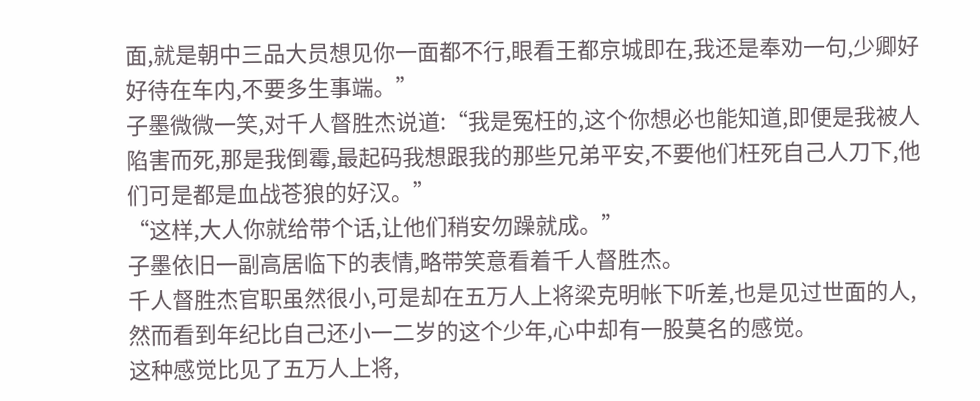面,就是朝中三品大员想见你一面都不行,眼看王都京城即在,我还是奉劝一句,少卿好好待在车内,不要多生事端。”
子墨微微一笑,对千人督胜杰说道:“我是冤枉的,这个你想必也能知道,即便是我被人陷害而死,那是我倒霉,最起码我想跟我的那些兄弟平安,不要他们枉死自己人刀下,他们可是都是血战苍狼的好汉。”
“这样,大人你就给带个话,让他们稍安勿躁就成。”
子墨依旧一副高居临下的表情,略带笑意看着千人督胜杰。
千人督胜杰官职虽然很小,可是却在五万人上将梁克明帐下听差,也是见过世面的人,然而看到年纪比自己还小一二岁的这个少年,心中却有一股莫名的感觉。
这种感觉比见了五万人上将,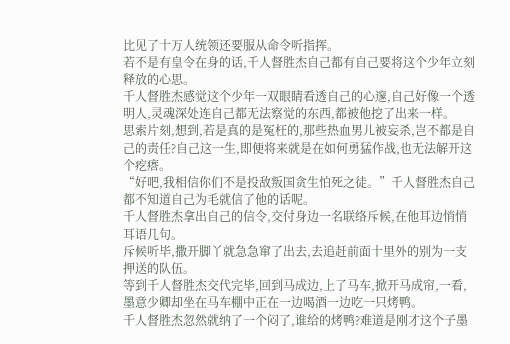比见了十万人统领还要服从命令听指挥。
若不是有皇令在身的话,千人督胜杰自己都有自己要将这个少年立刻释放的心思。
千人督胜杰感觉这个少年一双眼睛看透自己的心邃,自己好像一个透明人,灵魂深处连自己都无法察觉的东西,都被他挖了出来一样。
思索片刻,想到,若是真的是冤枉的,那些热血男儿被妄杀,岂不都是自己的责任?自己这一生,即便将来就是在如何勇猛作战,也无法解开这个疙瘩。
“好吧,我相信你们不是投敌叛国贪生怕死之徒。”千人督胜杰自己都不知道自己为毛就信了他的话呢。
千人督胜杰拿出自己的信令,交付身边一名联络斥候,在他耳边悄悄耳语几句。
斥候听毕,撒开脚丫就急急窜了出去,去追赶前面十里外的别为一支押送的队伍。
等到千人督胜杰交代完毕,回到马成边,上了马车,掀开马成帘,一看,墨意少卿却坐在马车棚中正在一边喝酒一边吃一只烤鸭。
千人督胜杰忽然就纳了一个闷了,谁给的烤鸭?难道是刚才这个子墨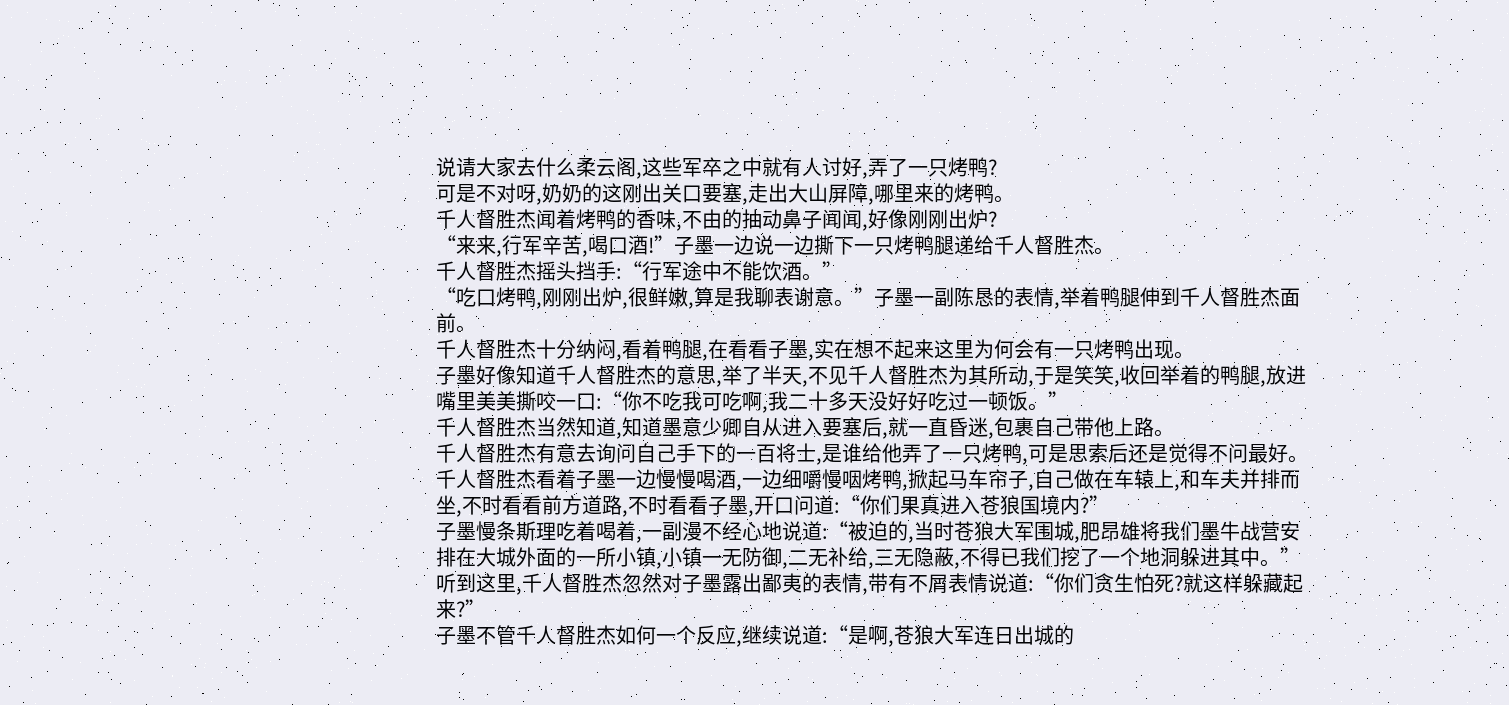说请大家去什么柔云阁,这些军卒之中就有人讨好,弄了一只烤鸭?
可是不对呀,奶奶的这刚出关口要塞,走出大山屏障,哪里来的烤鸭。
千人督胜杰闻着烤鸭的香味,不由的抽动鼻子闻闻,好像刚刚出炉?
“来来,行军辛苦,喝口酒!”子墨一边说一边撕下一只烤鸭腿递给千人督胜杰。
千人督胜杰摇头挡手:“行军途中不能饮酒。”
“吃口烤鸭,刚刚出炉,很鲜嫩,算是我聊表谢意。”子墨一副陈恳的表情,举着鸭腿伸到千人督胜杰面前。
千人督胜杰十分纳闷,看着鸭腿,在看看子墨,实在想不起来这里为何会有一只烤鸭出现。
子墨好像知道千人督胜杰的意思,举了半天,不见千人督胜杰为其所动,于是笑笑,收回举着的鸭腿,放进嘴里美美撕咬一口:“你不吃我可吃啊,我二十多天没好好吃过一顿饭。”
千人督胜杰当然知道,知道墨意少卿自从进入要塞后,就一直昏迷,包裹自己带他上路。
千人督胜杰有意去询问自己手下的一百将士,是谁给他弄了一只烤鸭,可是思索后还是觉得不问最好。
千人督胜杰看着子墨一边慢慢喝酒,一边细嚼慢咽烤鸭,掀起马车帘子,自己做在车辕上,和车夫并排而坐,不时看看前方道路,不时看看子墨,开口问道:“你们果真进入苍狼国境内?”
子墨慢条斯理吃着喝着,一副漫不经心地说道:“被迫的,当时苍狼大军围城,肥昂雄将我们墨牛战营安排在大城外面的一所小镇,小镇一无防御,二无补给,三无隐蔽,不得已我们挖了一个地洞躲进其中。”
听到这里,千人督胜杰忽然对子墨露出鄙夷的表情,带有不屑表情说道:“你们贪生怕死?就这样躲藏起来?”
子墨不管千人督胜杰如何一个反应,继续说道:“是啊,苍狼大军连日出城的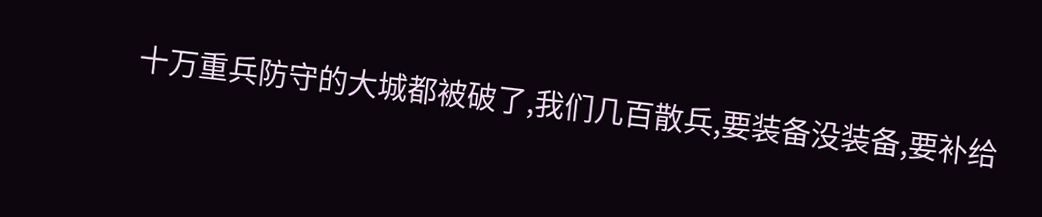十万重兵防守的大城都被破了,我们几百散兵,要装备没装备,要补给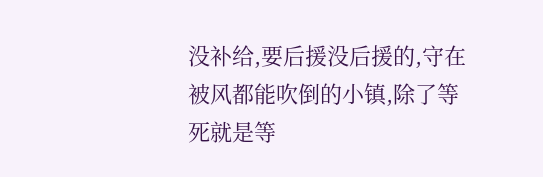没补给,要后援没后援的,守在被风都能吹倒的小镇,除了等死就是等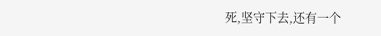死,坚守下去,还有一个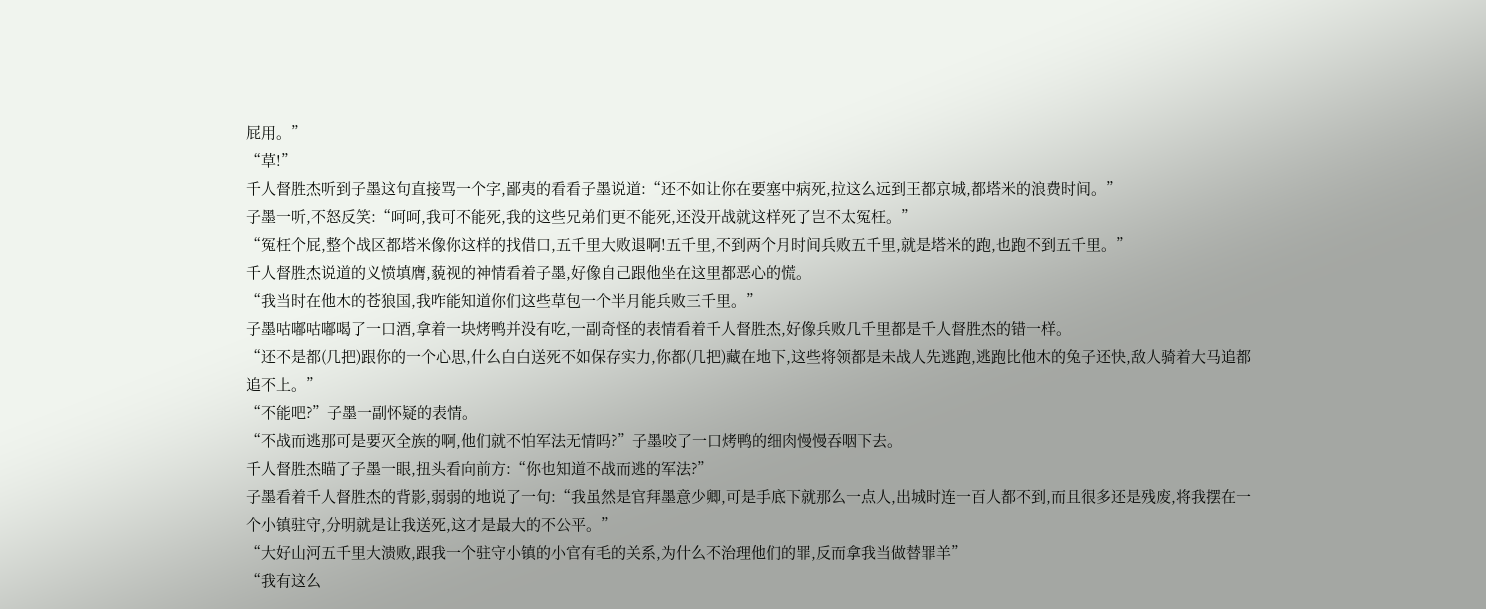屁用。”
“草!”
千人督胜杰听到子墨这句直接骂一个字,鄙夷的看看子墨说道:“还不如让你在要塞中病死,拉这么远到王都京城,都塔米的浪费时间。”
子墨一听,不怒反笑:“呵呵,我可不能死,我的这些兄弟们更不能死,还没开战就这样死了岂不太冤枉。”
“冤枉个屁,整个战区都塔米像你这样的找借口,五千里大败退啊!五千里,不到两个月时间兵败五千里,就是塔米的跑,也跑不到五千里。”
千人督胜杰说道的义愤填膺,藐视的神情看着子墨,好像自己跟他坐在这里都恶心的慌。
“我当时在他木的苍狼国,我咋能知道你们这些草包一个半月能兵败三千里。”
子墨咕嘟咕嘟喝了一口酒,拿着一块烤鸭并没有吃,一副奇怪的表情看着千人督胜杰,好像兵败几千里都是千人督胜杰的错一样。
“还不是都(几把)跟你的一个心思,什么白白送死不如保存实力,你都(几把)藏在地下,这些将领都是未战人先逃跑,逃跑比他木的兔子还快,敌人骑着大马追都追不上。”
“不能吧?”子墨一副怀疑的表情。
“不战而逃那可是要灭全族的啊,他们就不怕军法无情吗?”子墨咬了一口烤鸭的细肉慢慢吞咽下去。
千人督胜杰瞄了子墨一眼,扭头看向前方:“你也知道不战而逃的军法?”
子墨看着千人督胜杰的背影,弱弱的地说了一句:“我虽然是官拜墨意少卿,可是手底下就那么一点人,出城时连一百人都不到,而且很多还是残废,将我摆在一个小镇驻守,分明就是让我送死,这才是最大的不公平。”
“大好山河五千里大溃败,跟我一个驻守小镇的小官有毛的关系,为什么不治理他们的罪,反而拿我当做替罪羊”
“我有这么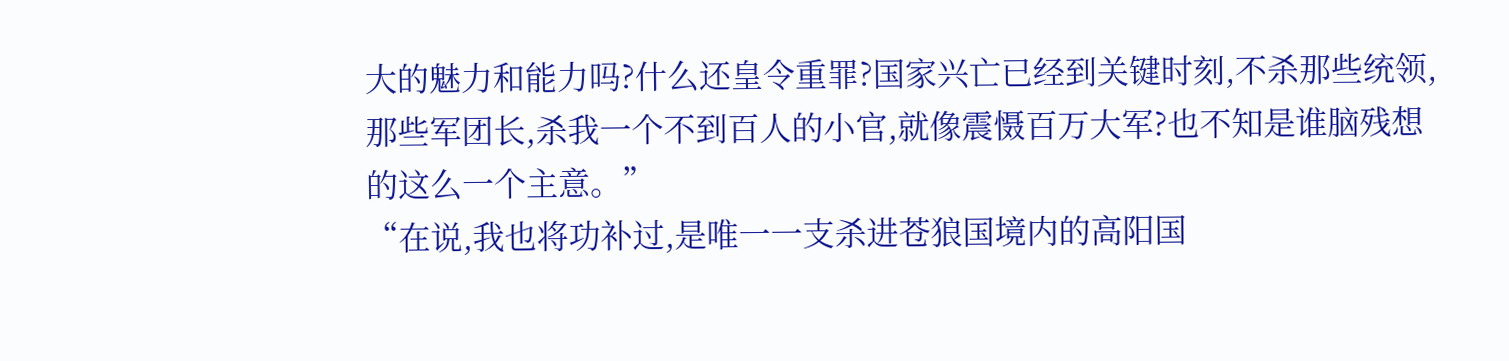大的魅力和能力吗?什么还皇令重罪?国家兴亡已经到关键时刻,不杀那些统领,那些军团长,杀我一个不到百人的小官,就像震慑百万大军?也不知是谁脑残想的这么一个主意。”
“在说,我也将功补过,是唯一一支杀进苍狼国境内的高阳国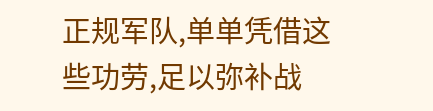正规军队,单单凭借这些功劳,足以弥补战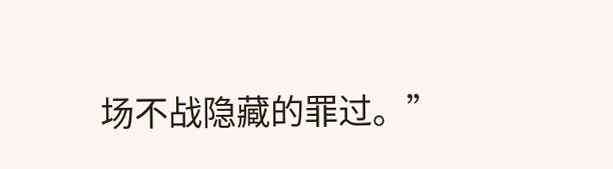场不战隐藏的罪过。”